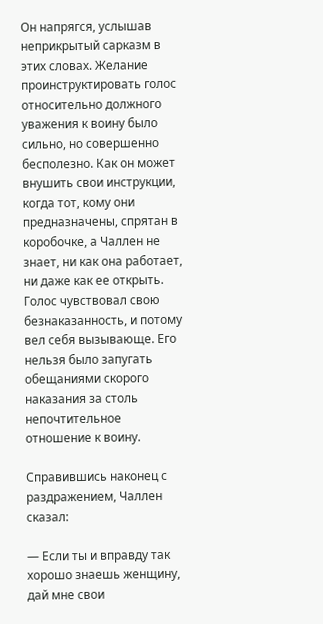Он напрягся, услышав неприкрытый сарказм в этих словах. Желание проинструктировать голос относительно должного уважения к воину было сильно, но совершенно бесполезно. Как он может внушить свои инструкции, когда тот, кому они предназначены, спрятан в коробочке, а Чаллен не знает, ни как она работает, ни даже как ее открыть. Голос чувствовал свою безнаказанность, и потому вел себя вызывающе. Его нельзя было запугать обещаниями скорого наказания за столь непочтительное отношение к воину.

Справившись наконец с раздражением, Чаллен сказал:

— Если ты и вправду так хорошо знаешь женщину, дай мне свои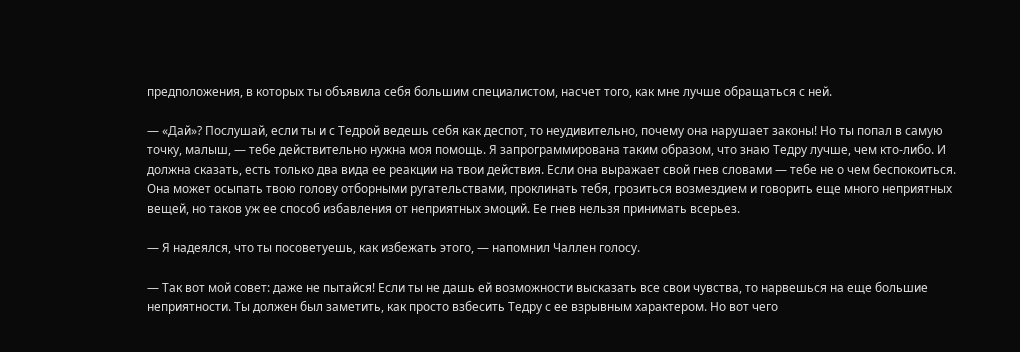предположения, в которых ты объявила себя большим специалистом, насчет того, как мне лучше обращаться с ней.

— «Дай»? Послушай, если ты и с Тедрой ведешь себя как деспот, то неудивительно, почему она нарушает законы! Но ты попал в самую точку, малыш, — тебе действительно нужна моя помощь. Я запрограммирована таким образом, что знаю Тедру лучше, чем кто-либо. И должна сказать, есть только два вида ее реакции на твои действия. Если она выражает свой гнев словами — тебе не о чем беспокоиться. Она может осыпать твою голову отборными ругательствами, проклинать тебя, грозиться возмездием и говорить еще много неприятных вещей, но таков уж ее способ избавления от неприятных эмоций. Ее гнев нельзя принимать всерьез.

— Я надеялся, что ты посоветуешь, как избежать этого, — напомнил Чаллен голосу.

— Так вот мой совет: даже не пытайся! Если ты не дашь ей возможности высказать все свои чувства, то нарвешься на еще большие неприятности. Ты должен был заметить, как просто взбесить Тедру с ее взрывным характером. Но вот чего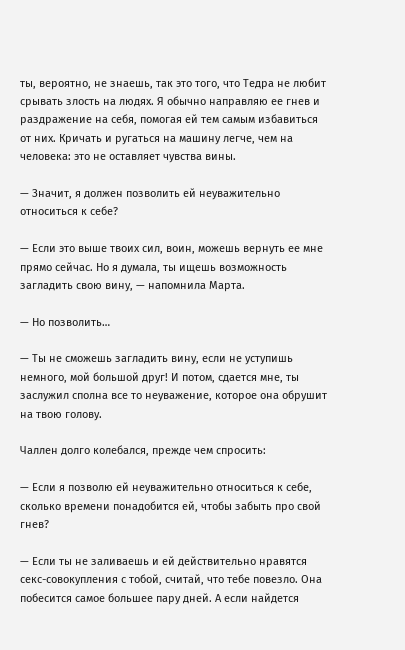ты, вероятно, не знаешь, так это того, что Тедра не любит срывать злость на людях. Я обычно направляю ее гнев и раздражение на себя, помогая ей тем самым избавиться от них. Кричать и ругаться на машину легче, чем на человека: это не оставляет чувства вины.

— Значит, я должен позволить ей неуважительно относиться к себе?

— Если это выше твоих сил, воин, можешь вернуть ее мне прямо сейчас. Но я думала, ты ищешь возможность загладить свою вину, — напомнила Марта.

— Но позволить…

— Ты не сможешь загладить вину, если не уступишь немного, мой большой друг! И потом, сдается мне, ты заслужил сполна все то неуважение, которое она обрушит на твою голову.

Чаллен долго колебался, прежде чем спросить:

— Если я позволю ей неуважительно относиться к себе, сколько времени понадобится ей, чтобы забыть про свой гнев?

— Если ты не заливаешь и ей действительно нравятся секс-совокупления с тобой, считай, что тебе повезло. Она побесится самое большее пару дней. А если найдется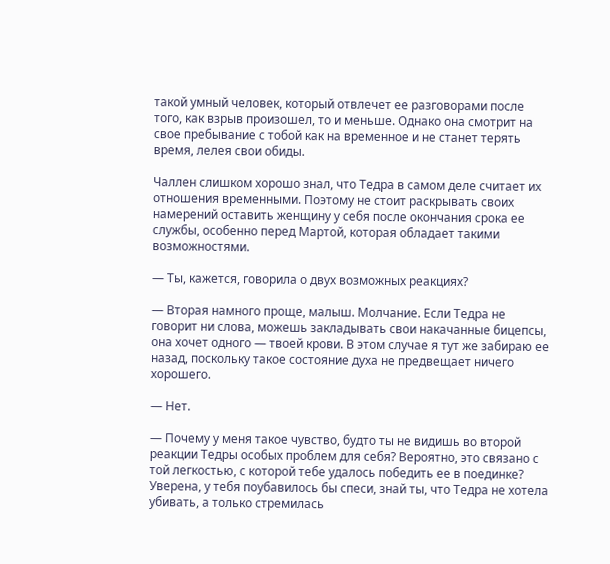такой умный человек, который отвлечет ее разговорами после того, как взрыв произошел, то и меньше. Однако она смотрит на свое пребывание с тобой как на временное и не станет терять время, лелея свои обиды.

Чаллен слишком хорошо знал, что Тедра в самом деле считает их отношения временными. Поэтому не стоит раскрывать своих намерений оставить женщину у себя после окончания срока ее службы, особенно перед Мартой, которая обладает такими возможностями.

— Ты, кажется, говорила о двух возможных реакциях?

— Вторая намного проще, малыш. Молчание. Если Тедра не говорит ни слова, можешь закладывать свои накачанные бицепсы, она хочет одного — твоей крови. В этом случае я тут же забираю ее назад, поскольку такое состояние духа не предвещает ничего хорошего.

— Нет.

— Почему у меня такое чувство, будто ты не видишь во второй реакции Тедры особых проблем для себя? Вероятно, это связано с той легкостью, с которой тебе удалось победить ее в поединке? Уверена, у тебя поубавилось бы спеси, знай ты, что Тедра не хотела убивать, а только стремилась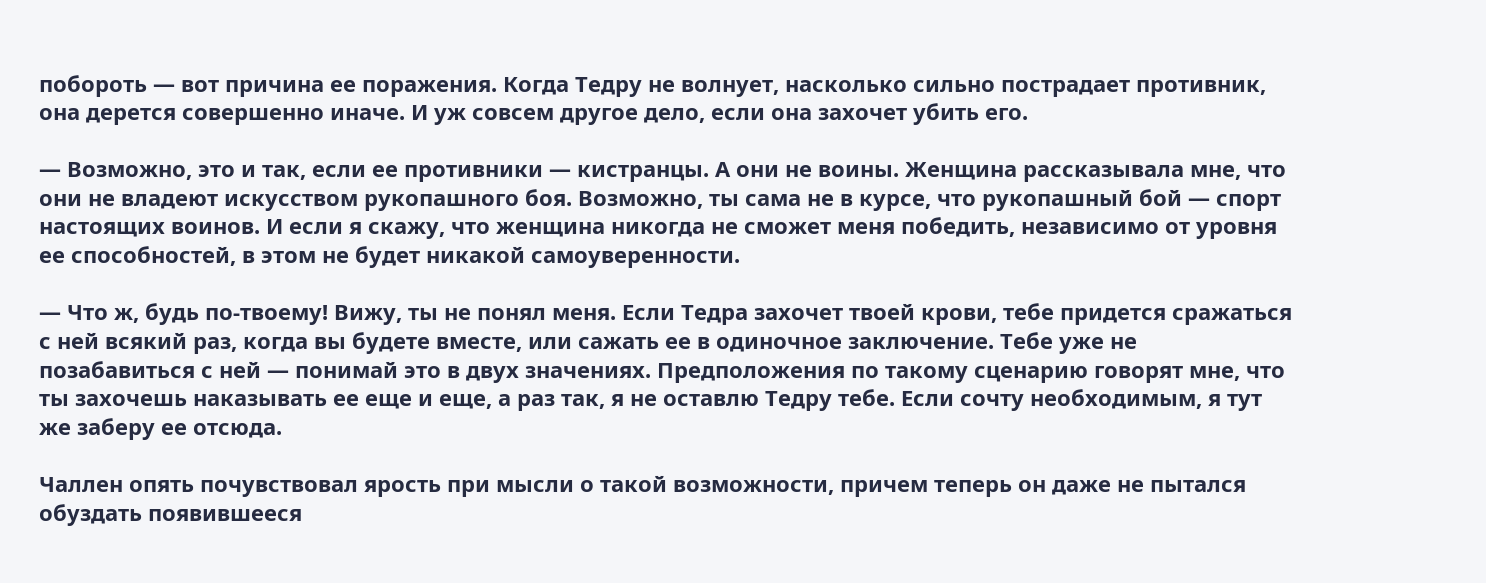побороть — вот причина ее поражения. Когда Тедру не волнует, насколько сильно пострадает противник, она дерется совершенно иначе. И уж совсем другое дело, если она захочет убить его.

— Возможно, это и так, если ее противники — кистранцы. А они не воины. Женщина рассказывала мне, что они не владеют искусством рукопашного боя. Возможно, ты сама не в курсе, что рукопашный бой — спорт настоящих воинов. И если я скажу, что женщина никогда не сможет меня победить, независимо от уровня ее способностей, в этом не будет никакой самоуверенности.

— Что ж, будь по-твоему! Вижу, ты не понял меня. Если Тедра захочет твоей крови, тебе придется сражаться с ней всякий раз, когда вы будете вместе, или сажать ее в одиночное заключение. Тебе уже не позабавиться с ней — понимай это в двух значениях. Предположения по такому сценарию говорят мне, что ты захочешь наказывать ее еще и еще, а раз так, я не оставлю Тедру тебе. Если сочту необходимым, я тут же заберу ее отсюда.

Чаллен опять почувствовал ярость при мысли о такой возможности, причем теперь он даже не пытался обуздать появившееся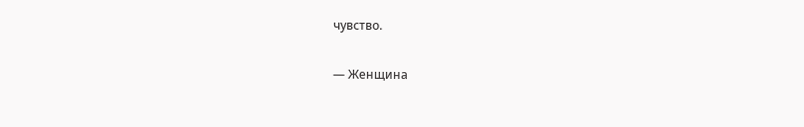чувство.

— Женщина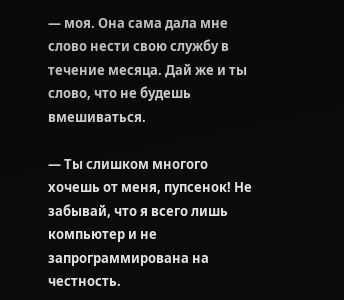— моя. Она сама дала мне слово нести свою службу в течение месяца. Дай же и ты слово, что не будешь вмешиваться.

— Ты слишком многого хочешь от меня, пупсенок! Не забывай, что я всего лишь компьютер и не запрограммирована на честность.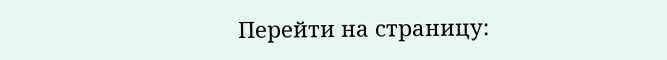Перейти на страницу: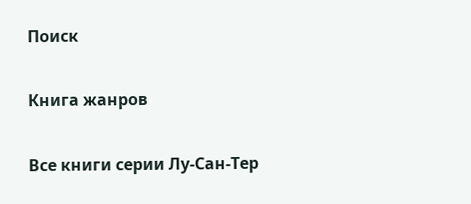Поиск

Книга жанров

Все книги серии Лу-Сан-Тер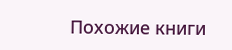Похожие книги